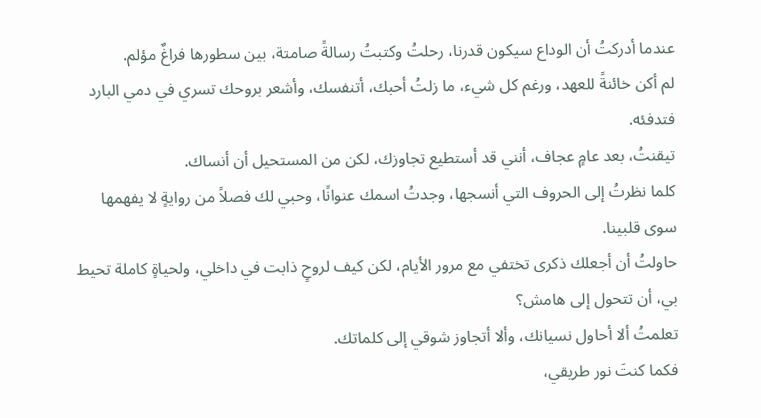عندما أدركتُ أن الوداع سيكون قدرنا، رحلتُ وكتبتُ رسالةً صامتة، بين سطورها فراغٌ مؤلم.
لم أكن خائنةً للعهد، ورغم كل شيء، ما زلتُ أحبك، أتنفسك، وأشعر بروحك تسري في دمي البارد فتدفئه.
تيقنتُ، بعد عامٍ عجاف، أنني قد أستطيع تجاوزك، لكن من المستحيل أن أنساك.
كلما نظرتُ إلى الحروف التي أنسجها، وجدتُ اسمك عنوانًا، وحبي لك فصلاً من روايةٍ لا يفهمها سوى قلبينا.
حاولتُ أن أجعلك ذكرى تختفي مع مرور الأيام، لكن كيف لروحٍ ذابت في داخلي، ولحياةٍ كاملة تحيط بي، أن تتحول إلى هامش؟
تعلمتُ ألا أحاول نسيانك، وألا أتجاوز شوقي إلى كلماتك.
فكما كنتَ نور طريقي،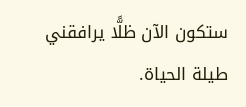ستكون الآن ظلًّا يرافقني طيلة الحياة.